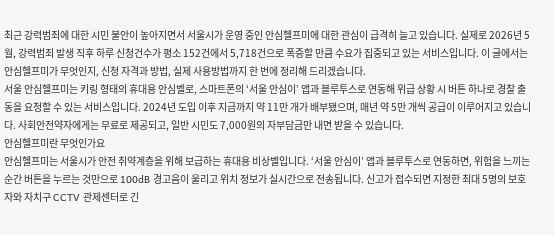최근 강력범죄에 대한 시민 불안이 높아지면서 서울시가 운영 중인 안심헬프미에 대한 관심이 급격히 늘고 있습니다. 실제로 2026년 5월, 강력범죄 발생 직후 하루 신청건수가 평소 152건에서 5,718건으로 폭증할 만큼 수요가 집중되고 있는 서비스입니다. 이 글에서는 안심헬프미가 무엇인지, 신청 자격과 방법, 실제 사용방법까지 한 번에 정리해 드리겠습니다.
서울 안심헬프미는 키링 형태의 휴대용 안심벨로, 스마트폰의 ‘서울 안심이’ 앱과 블루투스로 연동해 위급 상황 시 버튼 하나로 경찰 출동을 요청할 수 있는 서비스입니다. 2024년 도입 이후 지금까지 약 11만 개가 배부됐으며, 매년 약 5만 개씩 공급이 이루어지고 있습니다. 사회안전약자에게는 무료로 제공되고, 일반 시민도 7,000원의 자부담금만 내면 받을 수 있습니다.
안심헬프미란 무엇인가요
안심헬프미는 서울시가 안전 취약계층을 위해 보급하는 휴대용 비상벨입니다. ‘서울 안심이’ 앱과 블루투스로 연동하면, 위험을 느끼는 순간 버튼을 누르는 것만으로 100dB 경고음이 울리고 위치 정보가 실시간으로 전송됩니다. 신고가 접수되면 지정한 최대 5명의 보호자와 자치구 CCTV 관제센터로 긴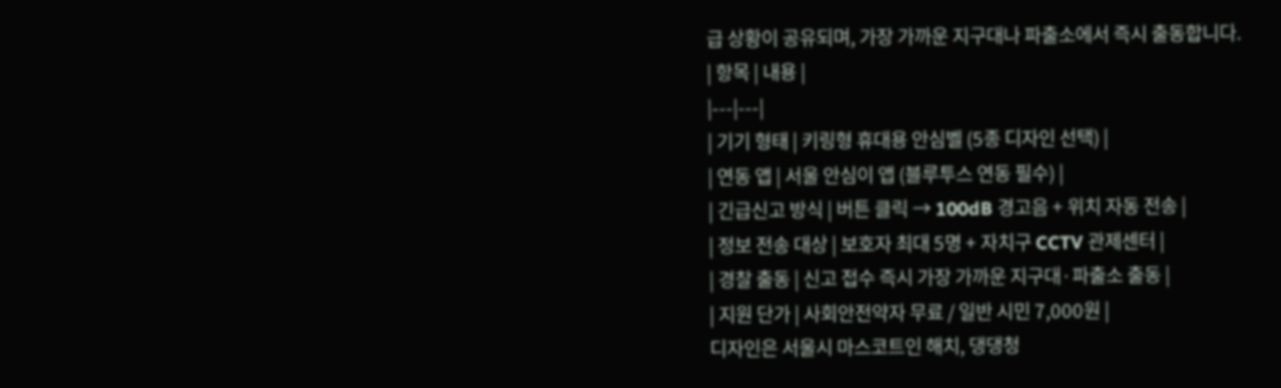급 상황이 공유되며, 가장 가까운 지구대나 파출소에서 즉시 출동합니다.
| 항목 | 내용 |
|---|---|
| 기기 형태 | 키링형 휴대용 안심벨 (5종 디자인 선택) |
| 연동 앱 | 서울 안심이 앱 (블루투스 연동 필수) |
| 긴급신고 방식 | 버튼 클릭 → 100dB 경고음 + 위치 자동 전송 |
| 정보 전송 대상 | 보호자 최대 5명 + 자치구 CCTV 관제센터 |
| 경찰 출동 | 신고 접수 즉시 가장 가까운 지구대·파출소 출동 |
| 지원 단가 | 사회안전약자 무료 / 일반 시민 7,000원 |
디자인은 서울시 마스코트인 해치, 댕댕청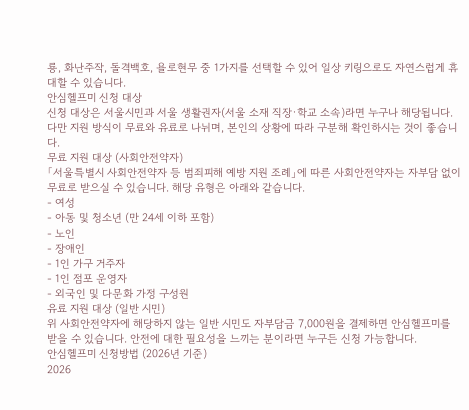룡, 화난주작, 돌격백호, 욜로현무 중 1가지를 선택할 수 있어 일상 키링으로도 자연스럽게 휴대할 수 있습니다.
안심헬프미 신청 대상
신청 대상은 서울시민과 서울 생활권자(서울 소재 직장·학교 소속)라면 누구나 해당됩니다. 다만 지원 방식이 무료와 유료로 나뉘며, 본인의 상황에 따라 구분해 확인하시는 것이 좋습니다.
무료 지원 대상 (사회안전약자)
「서울특별시 사회안전약자 등 범죄피해 예방 지원 조례」에 따른 사회안전약자는 자부담 없이 무료로 받으실 수 있습니다. 해당 유형은 아래와 같습니다.
- 여성
- 아동 및 청소년 (만 24세 이하 포함)
- 노인
- 장애인
- 1인 가구 거주자
- 1인 점포 운영자
- 외국인 및 다문화 가정 구성원
유료 지원 대상 (일반 시민)
위 사회안전약자에 해당하지 않는 일반 시민도 자부담금 7,000원을 결제하면 안심헬프미를 받을 수 있습니다. 안전에 대한 필요성을 느끼는 분이라면 누구든 신청 가능합니다.
안심헬프미 신청방법 (2026년 기준)
2026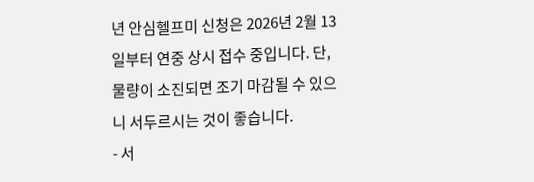년 안심헬프미 신청은 2026년 2월 13일부터 연중 상시 접수 중입니다. 단, 물량이 소진되면 조기 마감될 수 있으니 서두르시는 것이 좋습니다.
- 서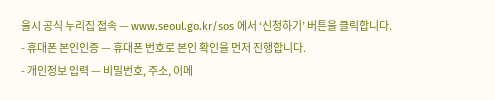울시 공식 누리집 접속 — www.seoul.go.kr/sos 에서 ‘신청하기’ 버튼을 클릭합니다.
- 휴대폰 본인인증 — 휴대폰 번호로 본인 확인을 먼저 진행합니다.
- 개인정보 입력 — 비밀번호, 주소, 이메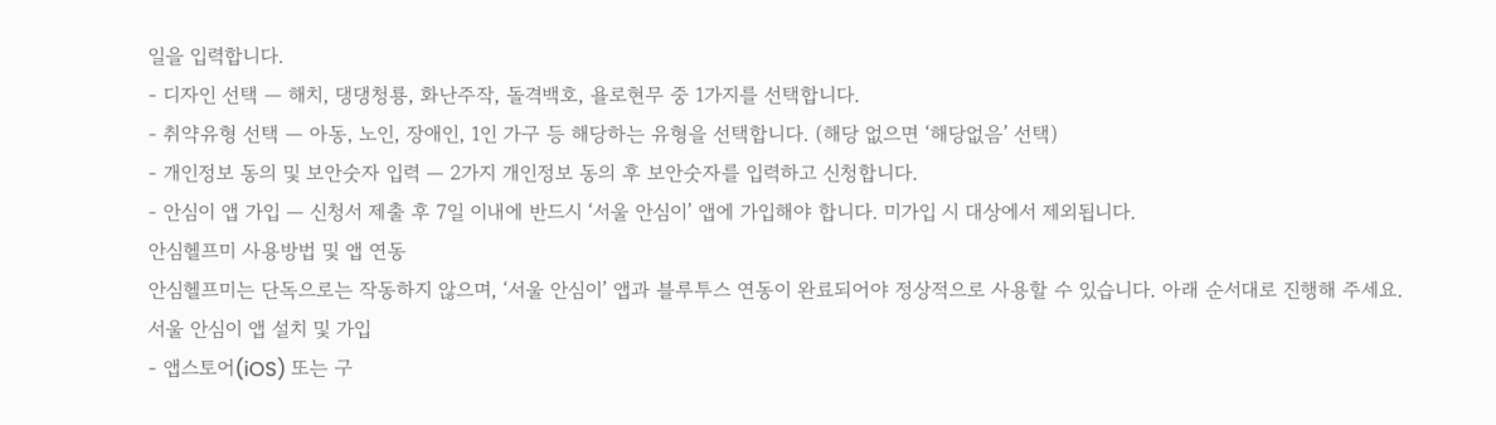일을 입력합니다.
- 디자인 선택 — 해치, 댕댕청룡, 화난주작, 돌격백호, 욜로현무 중 1가지를 선택합니다.
- 취약유형 선택 — 아동, 노인, 장애인, 1인 가구 등 해당하는 유형을 선택합니다. (해당 없으면 ‘해당없음’ 선택)
- 개인정보 동의 및 보안숫자 입력 — 2가지 개인정보 동의 후 보안숫자를 입력하고 신청합니다.
- 안심이 앱 가입 — 신청서 제출 후 7일 이내에 반드시 ‘서울 안심이’ 앱에 가입해야 합니다. 미가입 시 대상에서 제외됩니다.
안심헬프미 사용방법 및 앱 연동
안심헬프미는 단독으로는 작동하지 않으며, ‘서울 안심이’ 앱과 블루투스 연동이 완료되어야 정상적으로 사용할 수 있습니다. 아래 순서대로 진행해 주세요.
서울 안심이 앱 설치 및 가입
- 앱스토어(iOS) 또는 구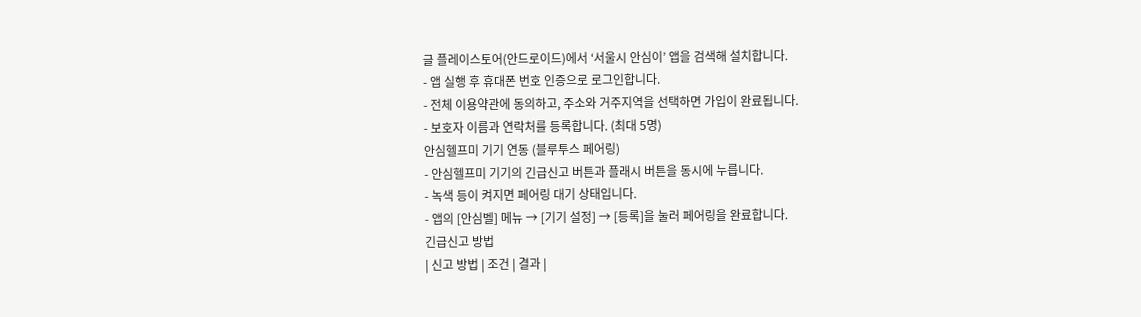글 플레이스토어(안드로이드)에서 ‘서울시 안심이’ 앱을 검색해 설치합니다.
- 앱 실행 후 휴대폰 번호 인증으로 로그인합니다.
- 전체 이용약관에 동의하고, 주소와 거주지역을 선택하면 가입이 완료됩니다.
- 보호자 이름과 연락처를 등록합니다. (최대 5명)
안심헬프미 기기 연동 (블루투스 페어링)
- 안심헬프미 기기의 긴급신고 버튼과 플래시 버튼을 동시에 누릅니다.
- 녹색 등이 켜지면 페어링 대기 상태입니다.
- 앱의 [안심벨] 메뉴 → [기기 설정] → [등록]을 눌러 페어링을 완료합니다.
긴급신고 방법
| 신고 방법 | 조건 | 결과 |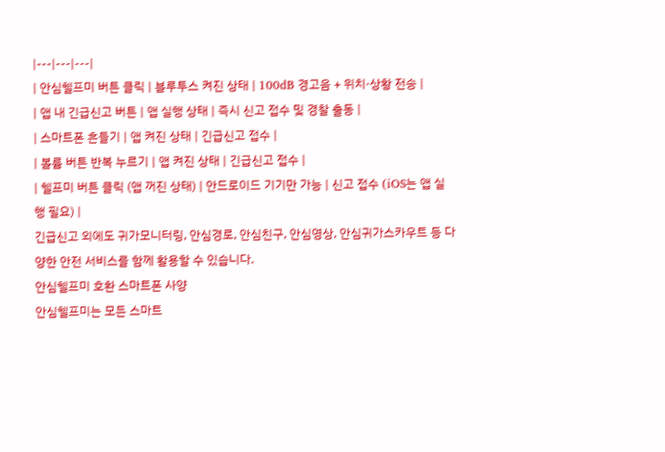|---|---|---|
| 안심헬프미 버튼 클릭 | 블루투스 켜진 상태 | 100dB 경고음 + 위치·상황 전송 |
| 앱 내 긴급신고 버튼 | 앱 실행 상태 | 즉시 신고 접수 및 경찰 출동 |
| 스마트폰 흔들기 | 앱 켜진 상태 | 긴급신고 접수 |
| 볼륨 버튼 반복 누르기 | 앱 켜진 상태 | 긴급신고 접수 |
| 헬프미 버튼 클릭 (앱 꺼진 상태) | 안드로이드 기기만 가능 | 신고 접수 (iOS는 앱 실행 필요) |
긴급신고 외에도 귀가모니터링, 안심경로, 안심친구, 안심영상, 안심귀가스카우트 등 다양한 안전 서비스를 함께 활용할 수 있습니다.
안심헬프미 호환 스마트폰 사양
안심헬프미는 모든 스마트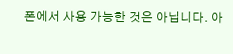폰에서 사용 가능한 것은 아닙니다. 아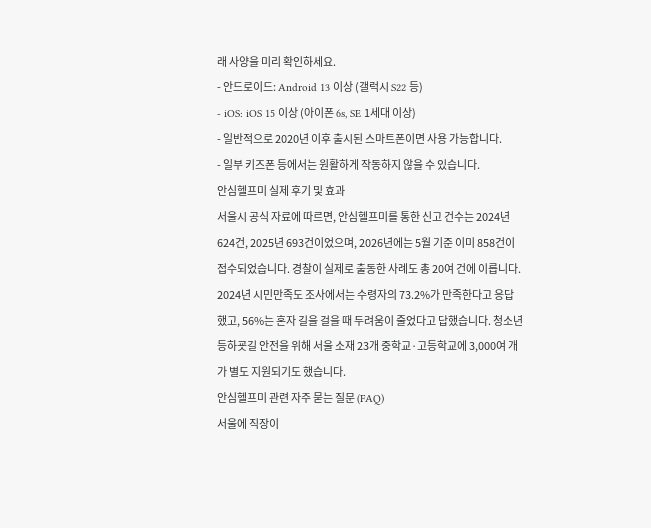래 사양을 미리 확인하세요.
- 안드로이드: Android 13 이상 (갤럭시 S22 등)
- iOS: iOS 15 이상 (아이폰 6s, SE 1세대 이상)
- 일반적으로 2020년 이후 출시된 스마트폰이면 사용 가능합니다.
- 일부 키즈폰 등에서는 원활하게 작동하지 않을 수 있습니다.
안심헬프미 실제 후기 및 효과
서울시 공식 자료에 따르면, 안심헬프미를 통한 신고 건수는 2024년 624건, 2025년 693건이었으며, 2026년에는 5월 기준 이미 858건이 접수되었습니다. 경찰이 실제로 출동한 사례도 총 20여 건에 이릅니다. 2024년 시민만족도 조사에서는 수령자의 73.2%가 만족한다고 응답했고, 56%는 혼자 길을 걸을 때 두려움이 줄었다고 답했습니다. 청소년 등하굣길 안전을 위해 서울 소재 23개 중학교·고등학교에 3,000여 개가 별도 지원되기도 했습니다.
안심헬프미 관련 자주 묻는 질문 (FAQ)
서울에 직장이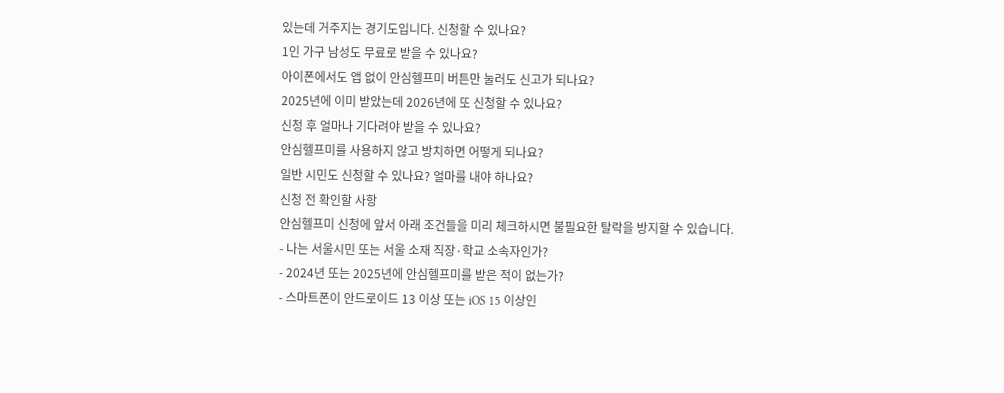있는데 거주지는 경기도입니다. 신청할 수 있나요?
1인 가구 남성도 무료로 받을 수 있나요?
아이폰에서도 앱 없이 안심헬프미 버튼만 눌러도 신고가 되나요?
2025년에 이미 받았는데 2026년에 또 신청할 수 있나요?
신청 후 얼마나 기다려야 받을 수 있나요?
안심헬프미를 사용하지 않고 방치하면 어떻게 되나요?
일반 시민도 신청할 수 있나요? 얼마를 내야 하나요?
신청 전 확인할 사항
안심헬프미 신청에 앞서 아래 조건들을 미리 체크하시면 불필요한 탈락을 방지할 수 있습니다.
- 나는 서울시민 또는 서울 소재 직장·학교 소속자인가?
- 2024년 또는 2025년에 안심헬프미를 받은 적이 없는가?
- 스마트폰이 안드로이드 13 이상 또는 iOS 15 이상인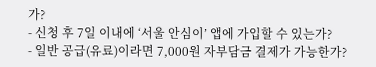가?
- 신청 후 7일 이내에 ‘서울 안심이’ 앱에 가입할 수 있는가?
- 일반 공급(유료)이라면 7,000원 자부담금 결제가 가능한가?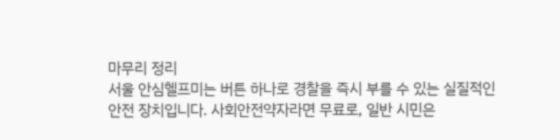마무리 정리
서울 안심헬프미는 버튼 하나로 경찰을 즉시 부를 수 있는 실질적인 안전 장치입니다. 사회안전약자라면 무료로, 일반 시민은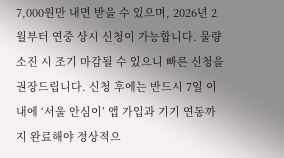7,000원만 내면 받을 수 있으며, 2026년 2월부터 연중 상시 신청이 가능합니다. 물량 소진 시 조기 마감될 수 있으니 빠른 신청을 권장드립니다. 신청 후에는 반드시 7일 이내에 ‘서울 안심이’ 앱 가입과 기기 연동까지 완료해야 정상적으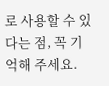로 사용할 수 있다는 점, 꼭 기억해 주세요.